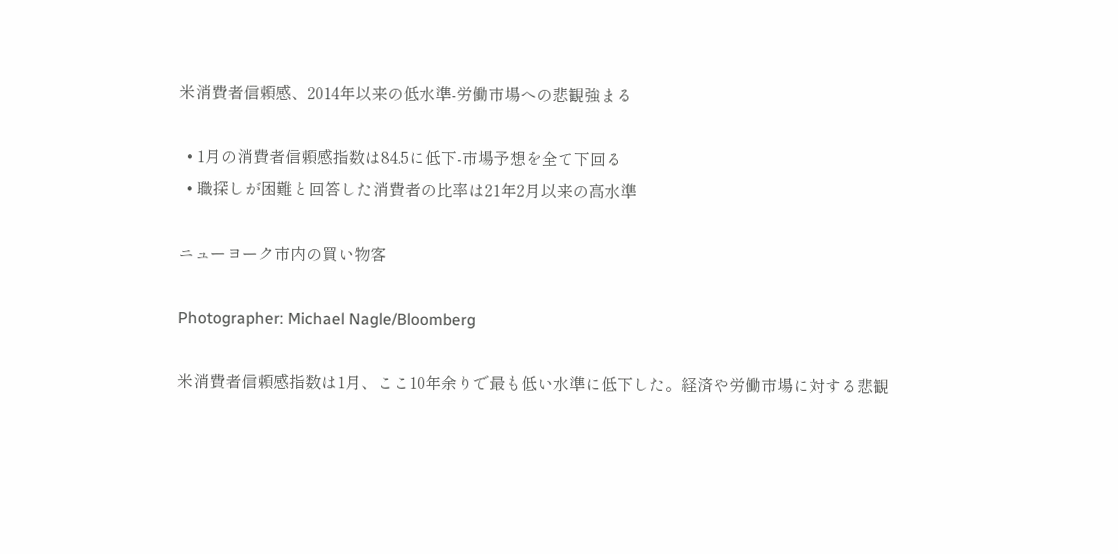米消費者信頼感、2014年以来の低水準-労働市場への悲観強まる

  • 1月の消費者信頼感指数は84.5に低下-市場予想を全て下回る
  • 職探しが困難と回答した消費者の比率は21年2月以来の高水準

ニューヨーク市内の買い物客

Photographer: Michael Nagle/Bloomberg

米消費者信頼感指数は1月、ここ10年余りで最も低い水準に低下した。経済や労働市場に対する悲観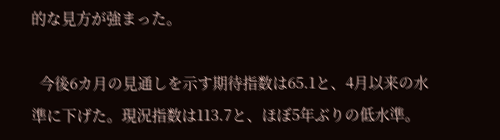的な見方が強まった。

  今後6カ月の見通しを示す期待指数は65.1と、4月以来の水準に下げた。現況指数は113.7と、ほぼ5年ぶりの低水準。